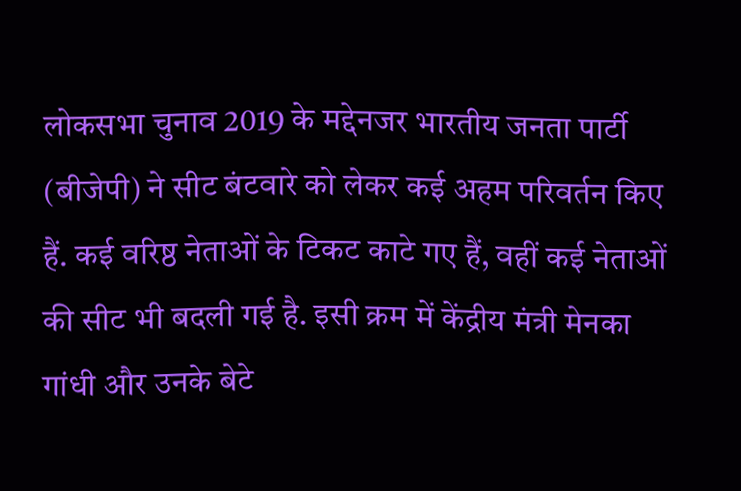लोकसभा चुनाव 2019 के मद्देनजर भारतीय जनता पार्टी (बीजेपी) ने सीट बंटवारे को लेकर कई अहम परिवर्तन किए हैं. कई वरिष्ठ नेताओं के टिकट काटे गए हैं, वहीं कई नेताओं की सीट भी बदली गई है. इसी क्रम में केंद्रीय मंत्री मेनका गांधी और उनके बेटे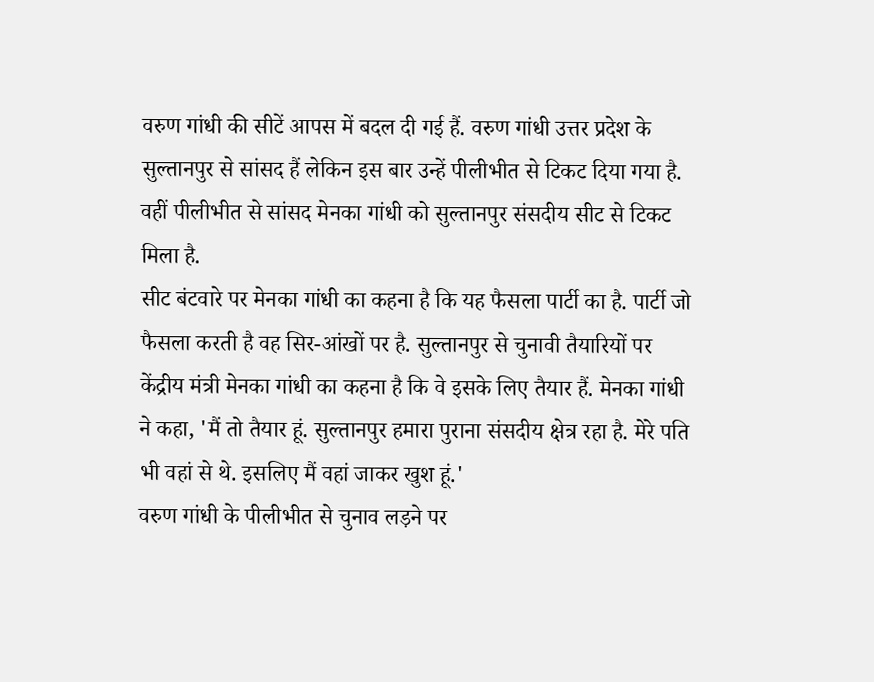वरुण गांधी की सीटें आपस में बदल दी गई हैं. वरुण गांधी उत्तर प्रदेश के सुल्तानपुर से सांसद हैं लेकिन इस बार उन्हें पीलीभीत से टिकट दिया गया है. वहीं पीलीभीत से सांसद मेनका गांधी को सुल्तानपुर संसदीय सीट से टिकट मिला है.
सीट बंटवारे पर मेनका गांधी का कहना है कि यह फैसला पार्टी का है. पार्टी जो फैसला करती है वह सिर-आंखों पर है. सुल्तानपुर से चुनावी तैयारियों पर केंद्रीय मंत्री मेनका गांधी का कहना है कि वे इसके लिए तैयार हैं. मेनका गांधी ने कहा, 'मैं तो तैयार हूं. सुल्तानपुर हमारा पुराना संसदीय क्षेत्र रहा है. मेरे पति भी वहां से थे. इसलिए मैं वहां जाकर खुश हूं.'
वरुण गांधी के पीलीभीत से चुनाव लड़ने पर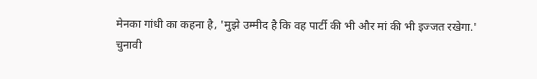मेनका गांधी का कहना है, 'मुझे उम्मीद है कि वह पार्टी की भी और मां की भी इज्जत रखेगा.'
चुनावी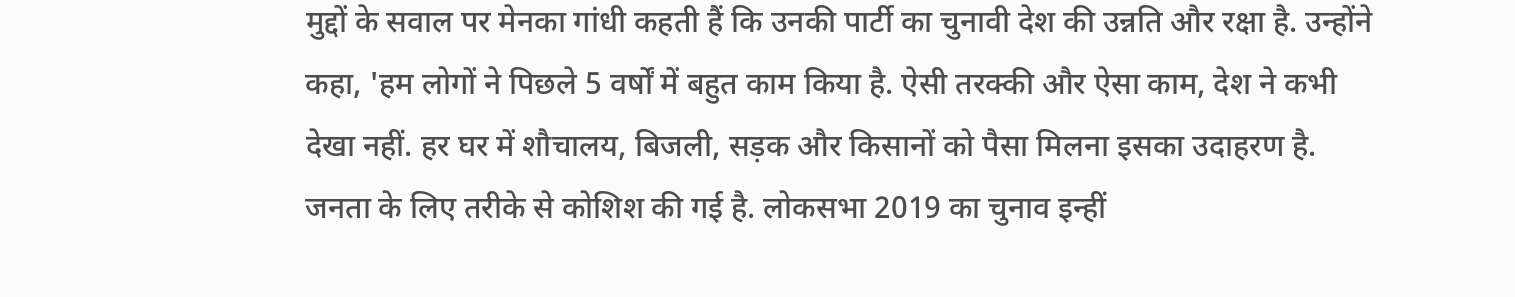मुद्दों के सवाल पर मेनका गांधी कहती हैं कि उनकी पार्टी का चुनावी देश की उन्नति और रक्षा है. उन्होंने कहा, 'हम लोगों ने पिछले 5 वर्षों में बहुत काम किया है. ऐसी तरक्की और ऐसा काम, देश ने कभी देखा नहीं. हर घर में शौचालय, बिजली, सड़क और किसानों को पैसा मिलना इसका उदाहरण है. जनता के लिए तरीके से कोशिश की गई है. लोकसभा 2019 का चुनाव इन्हीं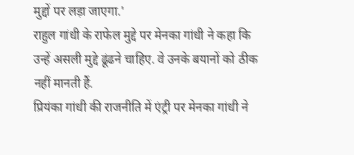मुद्दों पर लड़ा जाएगा.'
राहुल गांधी के राफेल मुद्दे पर मेनका गांधी ने कहा कि उन्हें असली मुद्दे ढूंढने चाहिए. वे उनके बयानों को ठीक नहीं मानती हैं.
प्रियंका गांधी की राजनीति में एंट्री पर मेनका गांधी ने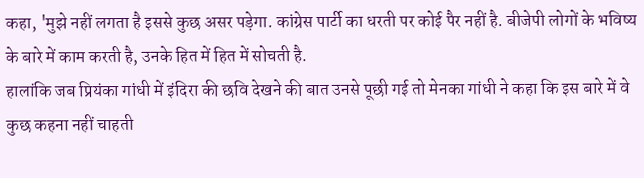कहा, 'मुझे नहीं लगता है इससे कुछ असर पड़ेगा. कांग्रेस पार्टी का धरती पर कोई पैर नहीं है. बीजेपी लोगों के भविष्य के बारे में काम करती है, उनके हित में हित में सोचती है.
हालांकि जब प्रियंका गांधी में इंदिरा की छवि देखने की बात उनसे पूछी गई तो मेनका गांधी ने कहा कि इस बारे में वे कुछ कहना नहीं चाहती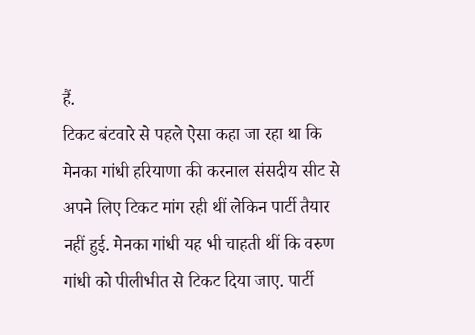हैं.
टिकट बंटवारे से पहले ऐसा कहा जा रहा था कि मेनका गांधी हरियाणा की करनाल संसदीय सीट से अपने लिए टिकट मांग रही थीं लेकिन पार्टी तैयार नहीं हुई. मेनका गांधी यह भी चाहती थीं कि वरुण गांधी को पीलीभीत से टिकट दिया जाए. पार्टी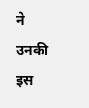ने उनकी इस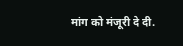मांग को मंजूरी दे दी.